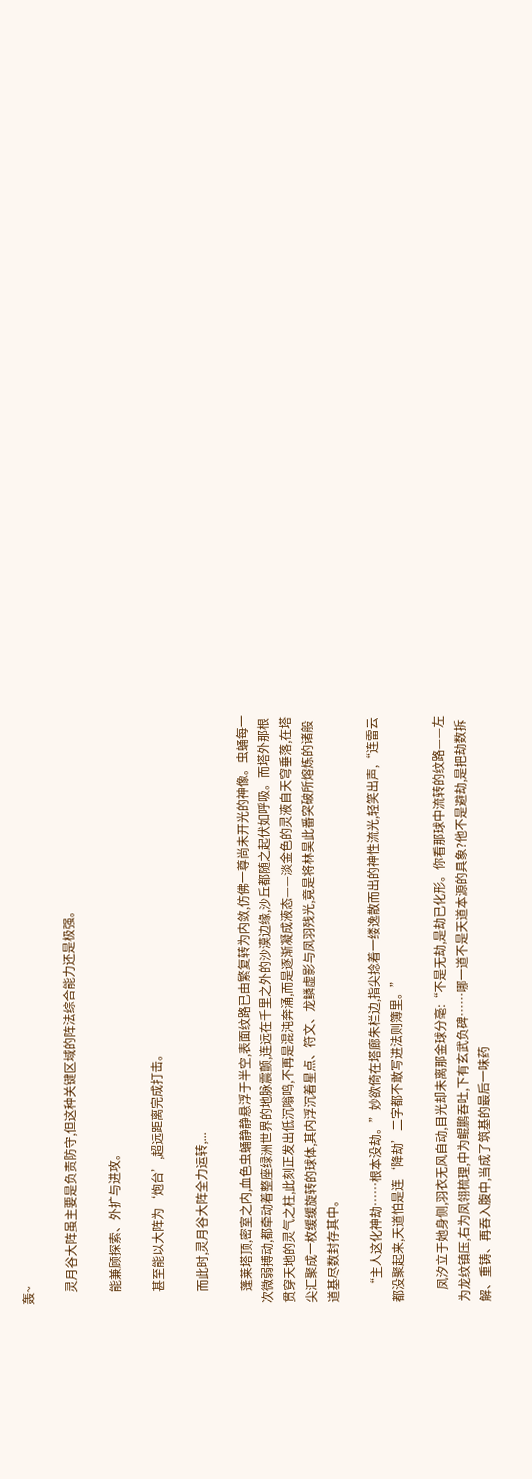轰~

    灵月谷大阵虽主要是负责防守,但这种关键区域的阵法综合能力还是极强。

    能兼顾探索、外扩与进攻。

    甚至能以大阵为‘炮台’,超远距离完成打击。

    而此时,灵月谷大阵全力运转,...

    蓬莱塔顶,密室之内,血色虫蛹静静悬浮于半空,表面纹路已由繁复转为内敛,仿佛一尊尚未开光的神像。虫蛹每一次微弱搏动,都牵动着整座绿洲世界的地脉震颤,连远在千里之外的沙漠边缘,沙丘都随之起伏如呼吸。而塔外那根贯穿天地的灵气之柱,此刻正发出低沉嗡鸣,不再是混沌奔涌,而是逐渐凝成液态——淡金色的灵液自天穹垂落,在塔尖汇聚成一枚缓缓旋转的球体,其内浮沉着星点、符文、龙鳞虚影与凤羽残光,竟是将林昊此番突破所熔炼的诸般道基尽数封存其中。

    “主人这化神劫……根本没劫。”妙欲倚在塔廊朱栏边,指尖捻着一缕逸散而出的神性流光,轻笑出声,“连雷云都没聚起来,天道怕是连‘降劫’二字都不敢写进法则簿里。”

    凤汐立于她身侧,羽衣无风自动,目光却未离那金球分毫:“不是无劫,是劫已化形。你看那球中流转的纹路——左为龙纹镇压,右为凤翎梳理,中为鲲鹏吞吐,下有玄武负碑……哪一道不是天道本源的具象?他不是避劫,是把劫数拆解、重铸、再吞入腹中,当成了筑基的最后一味药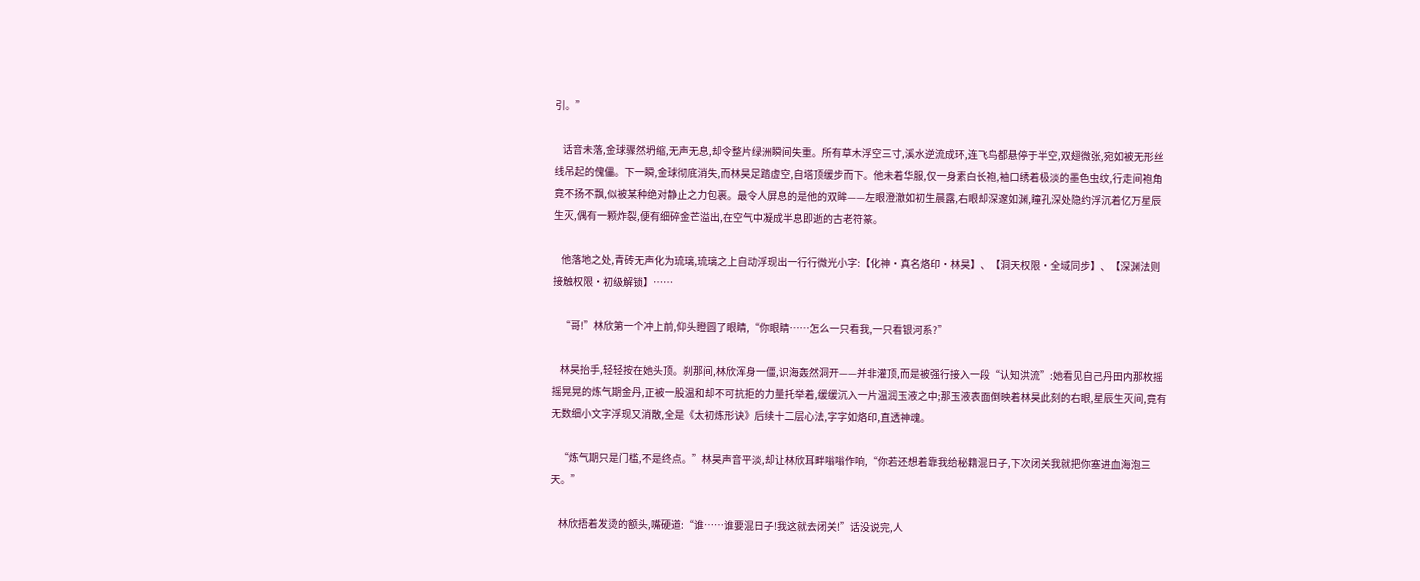引。”

    话音未落,金球骤然坍缩,无声无息,却令整片绿洲瞬间失重。所有草木浮空三寸,溪水逆流成环,连飞鸟都悬停于半空,双翅微张,宛如被无形丝线吊起的傀儡。下一瞬,金球彻底消失,而林昊足踏虚空,自塔顶缓步而下。他未着华服,仅一身素白长袍,袖口绣着极淡的墨色虫纹,行走间袍角竟不扬不飘,似被某种绝对静止之力包裹。最令人屏息的是他的双眸——左眼澄澈如初生晨露,右眼却深邃如渊,瞳孔深处隐约浮沉着亿万星辰生灭,偶有一颗炸裂,便有细碎金芒溢出,在空气中凝成半息即逝的古老符篆。

    他落地之处,青砖无声化为琉璃,琉璃之上自动浮现出一行行微光小字:【化神·真名烙印·林昊】、【洞天权限·全域同步】、【深渊法则接触权限·初级解锁】……

    “哥!”林欣第一个冲上前,仰头瞪圆了眼睛,“你眼睛……怎么一只看我,一只看银河系?”

    林昊抬手,轻轻按在她头顶。刹那间,林欣浑身一僵,识海轰然洞开——并非灌顶,而是被强行接入一段“认知洪流”:她看见自己丹田内那枚摇摇晃晃的炼气期金丹,正被一股温和却不可抗拒的力量托举着,缓缓沉入一片温润玉液之中;那玉液表面倒映着林昊此刻的右眼,星辰生灭间,竟有无数细小文字浮现又消散,全是《太初炼形诀》后续十二层心法,字字如烙印,直透神魂。

    “炼气期只是门槛,不是终点。”林昊声音平淡,却让林欣耳畔嗡嗡作响,“你若还想着靠我给秘籍混日子,下次闭关我就把你塞进血海泡三天。”

    林欣捂着发烫的额头,嘴硬道:“谁……谁要混日子!我这就去闭关!”话没说完,人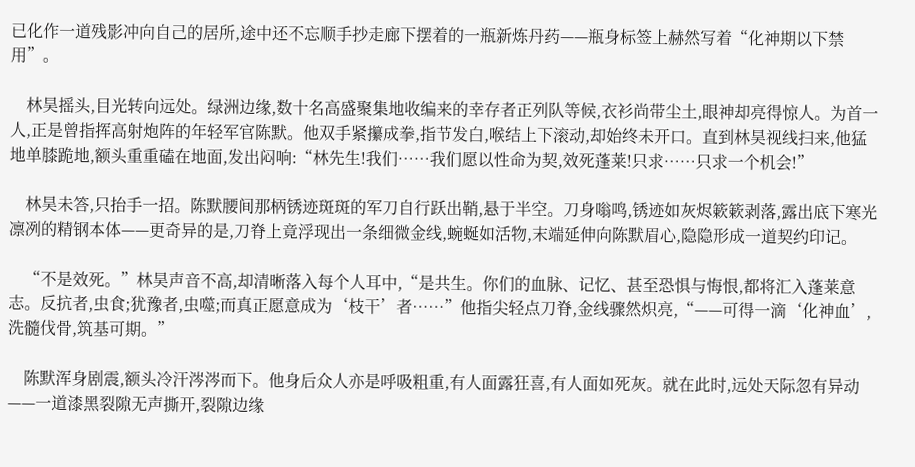已化作一道残影冲向自己的居所,途中还不忘顺手抄走廊下摆着的一瓶新炼丹药——瓶身标签上赫然写着“化神期以下禁用”。

    林昊摇头,目光转向远处。绿洲边缘,数十名高盛聚集地收编来的幸存者正列队等候,衣衫尚带尘土,眼神却亮得惊人。为首一人,正是曾指挥高射炮阵的年轻军官陈默。他双手紧攥成拳,指节发白,喉结上下滚动,却始终未开口。直到林昊视线扫来,他猛地单膝跪地,额头重重磕在地面,发出闷响:“林先生!我们……我们愿以性命为契,效死蓬莱!只求……只求一个机会!”

    林昊未答,只抬手一招。陈默腰间那柄锈迹斑斑的军刀自行跃出鞘,悬于半空。刀身嗡鸣,锈迹如灰烬簌簌剥落,露出底下寒光凛冽的精钢本体——更奇异的是,刀脊上竟浮现出一条细微金线,蜿蜒如活物,末端延伸向陈默眉心,隐隐形成一道契约印记。

    “不是效死。”林昊声音不高,却清晰落入每个人耳中,“是共生。你们的血脉、记忆、甚至恐惧与悔恨,都将汇入蓬莱意志。反抗者,虫食;犹豫者,虫噬;而真正愿意成为‘枝干’者……”他指尖轻点刀脊,金线骤然炽亮,“——可得一滴‘化神血’,洗髓伐骨,筑基可期。”

    陈默浑身剧震,额头冷汗涔涔而下。他身后众人亦是呼吸粗重,有人面露狂喜,有人面如死灰。就在此时,远处天际忽有异动——一道漆黑裂隙无声撕开,裂隙边缘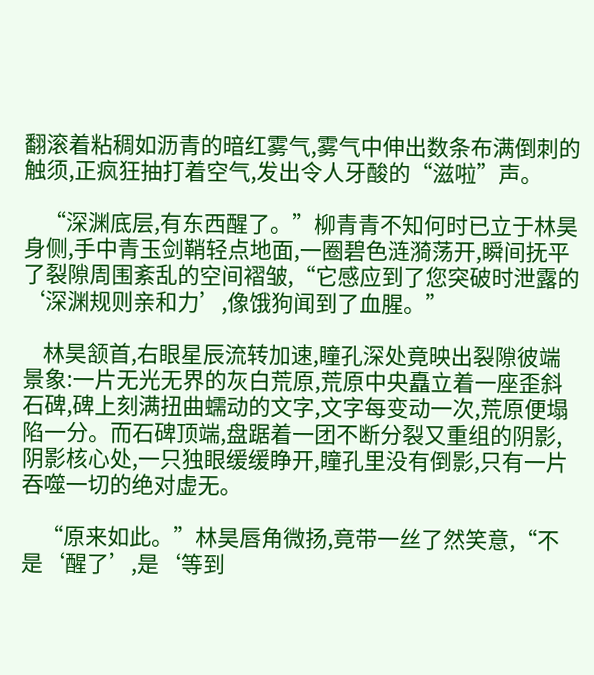翻滚着粘稠如沥青的暗红雾气,雾气中伸出数条布满倒刺的触须,正疯狂抽打着空气,发出令人牙酸的“滋啦”声。

    “深渊底层,有东西醒了。”柳青青不知何时已立于林昊身侧,手中青玉剑鞘轻点地面,一圈碧色涟漪荡开,瞬间抚平了裂隙周围紊乱的空间褶皱,“它感应到了您突破时泄露的‘深渊规则亲和力’,像饿狗闻到了血腥。”

    林昊颔首,右眼星辰流转加速,瞳孔深处竟映出裂隙彼端景象:一片无光无界的灰白荒原,荒原中央矗立着一座歪斜石碑,碑上刻满扭曲蠕动的文字,文字每变动一次,荒原便塌陷一分。而石碑顶端,盘踞着一团不断分裂又重组的阴影,阴影核心处,一只独眼缓缓睁开,瞳孔里没有倒影,只有一片吞噬一切的绝对虚无。

    “原来如此。”林昊唇角微扬,竟带一丝了然笑意,“不是‘醒了’,是‘等到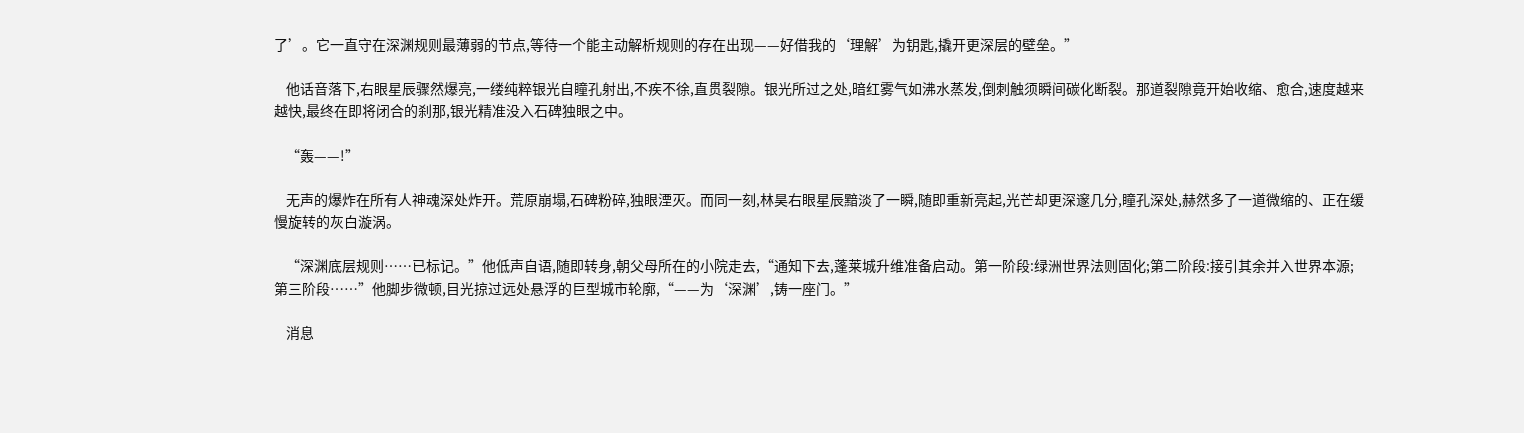了’。它一直守在深渊规则最薄弱的节点,等待一个能主动解析规则的存在出现——好借我的‘理解’为钥匙,撬开更深层的壁垒。”

    他话音落下,右眼星辰骤然爆亮,一缕纯粹银光自瞳孔射出,不疾不徐,直贯裂隙。银光所过之处,暗红雾气如沸水蒸发,倒刺触须瞬间碳化断裂。那道裂隙竟开始收缩、愈合,速度越来越快,最终在即将闭合的刹那,银光精准没入石碑独眼之中。

    “轰——!”

    无声的爆炸在所有人神魂深处炸开。荒原崩塌,石碑粉碎,独眼湮灭。而同一刻,林昊右眼星辰黯淡了一瞬,随即重新亮起,光芒却更深邃几分,瞳孔深处,赫然多了一道微缩的、正在缓慢旋转的灰白漩涡。

    “深渊底层规则……已标记。”他低声自语,随即转身,朝父母所在的小院走去,“通知下去,蓬莱城升维准备启动。第一阶段:绿洲世界法则固化;第二阶段:接引其余并入世界本源;第三阶段……”他脚步微顿,目光掠过远处悬浮的巨型城市轮廓,“——为‘深渊’,铸一座门。”

    消息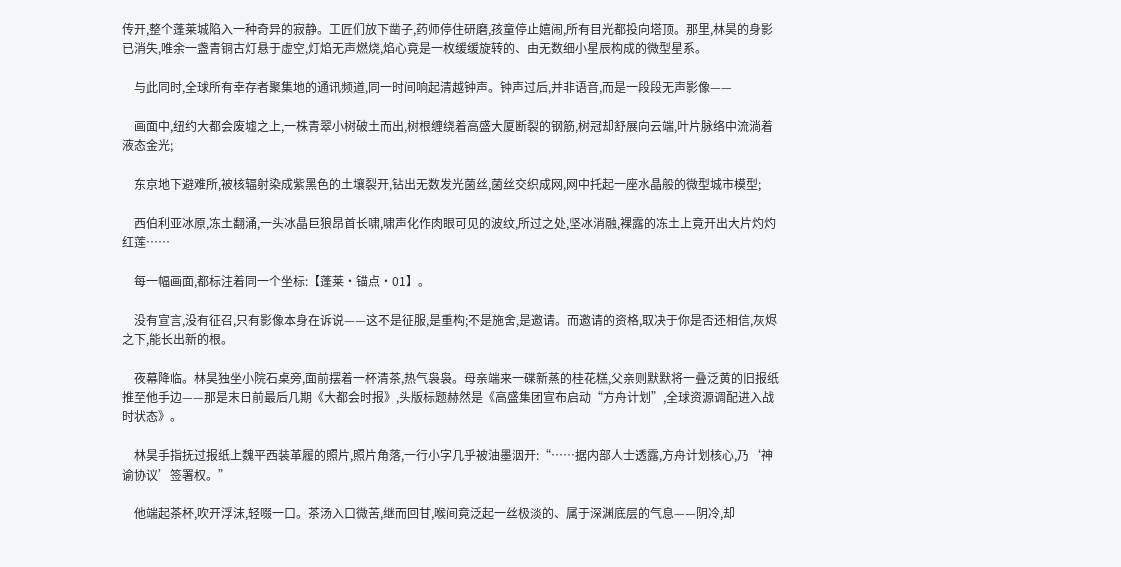传开,整个蓬莱城陷入一种奇异的寂静。工匠们放下凿子,药师停住研磨,孩童停止嬉闹,所有目光都投向塔顶。那里,林昊的身影已消失,唯余一盏青铜古灯悬于虚空,灯焰无声燃烧,焰心竟是一枚缓缓旋转的、由无数细小星辰构成的微型星系。

    与此同时,全球所有幸存者聚集地的通讯频道,同一时间响起清越钟声。钟声过后,并非语音,而是一段段无声影像——

    画面中,纽约大都会废墟之上,一株青翠小树破土而出,树根缠绕着高盛大厦断裂的钢筋,树冠却舒展向云端,叶片脉络中流淌着液态金光;

    东京地下避难所,被核辐射染成紫黑色的土壤裂开,钻出无数发光菌丝,菌丝交织成网,网中托起一座水晶般的微型城市模型;

    西伯利亚冰原,冻土翻涌,一头冰晶巨狼昂首长啸,啸声化作肉眼可见的波纹,所过之处,坚冰消融,裸露的冻土上竟开出大片灼灼红莲……

    每一幅画面,都标注着同一个坐标:【蓬莱·锚点·01】。

    没有宣言,没有征召,只有影像本身在诉说——这不是征服,是重构;不是施舍,是邀请。而邀请的资格,取决于你是否还相信,灰烬之下,能长出新的根。

    夜幕降临。林昊独坐小院石桌旁,面前摆着一杯清茶,热气袅袅。母亲端来一碟新蒸的桂花糕,父亲则默默将一叠泛黄的旧报纸推至他手边——那是末日前最后几期《大都会时报》,头版标题赫然是《高盛集团宣布启动“方舟计划”,全球资源调配进入战时状态》。

    林昊手指抚过报纸上魏平西装革履的照片,照片角落,一行小字几乎被油墨洇开:“……据内部人士透露,方舟计划核心,乃‘神谕协议’签署权。”

    他端起茶杯,吹开浮沫,轻啜一口。茶汤入口微苦,继而回甘,喉间竟泛起一丝极淡的、属于深渊底层的气息——阴冷,却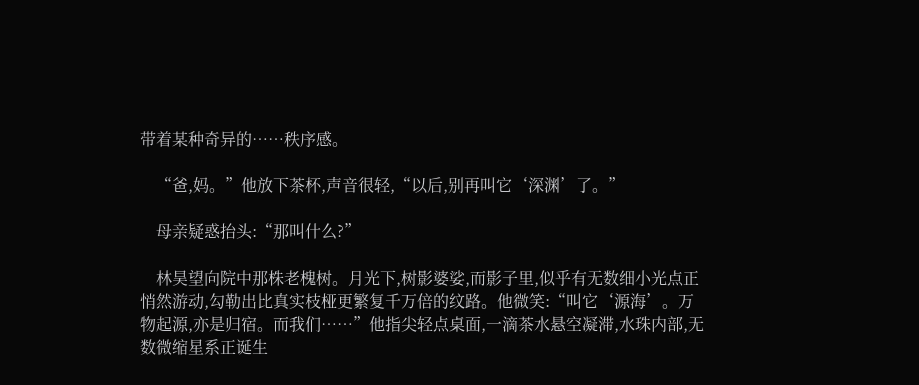带着某种奇异的……秩序感。

    “爸,妈。”他放下茶杯,声音很轻,“以后,别再叫它‘深渊’了。”

    母亲疑惑抬头:“那叫什么?”

    林昊望向院中那株老槐树。月光下,树影婆娑,而影子里,似乎有无数细小光点正悄然游动,勾勒出比真实枝桠更繁复千万倍的纹路。他微笑:“叫它‘源海’。万物起源,亦是归宿。而我们……”他指尖轻点桌面,一滴茶水悬空凝滞,水珠内部,无数微缩星系正诞生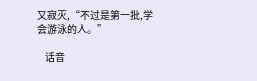又寂灭,“不过是第一批,学会游泳的人。”

    话音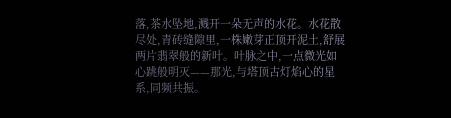落,茶水坠地,溅开一朵无声的水花。水花散尽处,青砖缝隙里,一株嫩芽正顶开泥土,舒展两片翡翠般的新叶。叶脉之中,一点微光如心跳般明灭——那光,与塔顶古灯焰心的星系,同频共振。